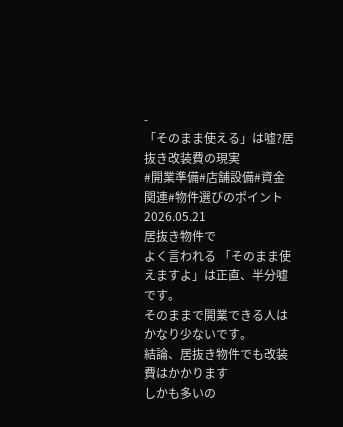-
「そのまま使える」は嘘?居抜き改装費の現実
#開業準備#店舗設備#資金関連#物件選びのポイント2026.05.21
居抜き物件で
よく言われる 「そのまま使えますよ」は正直、半分嘘です。
そのままで開業できる人はかなり少ないです。
結論、居抜き物件でも改装費はかかります
しかも多いの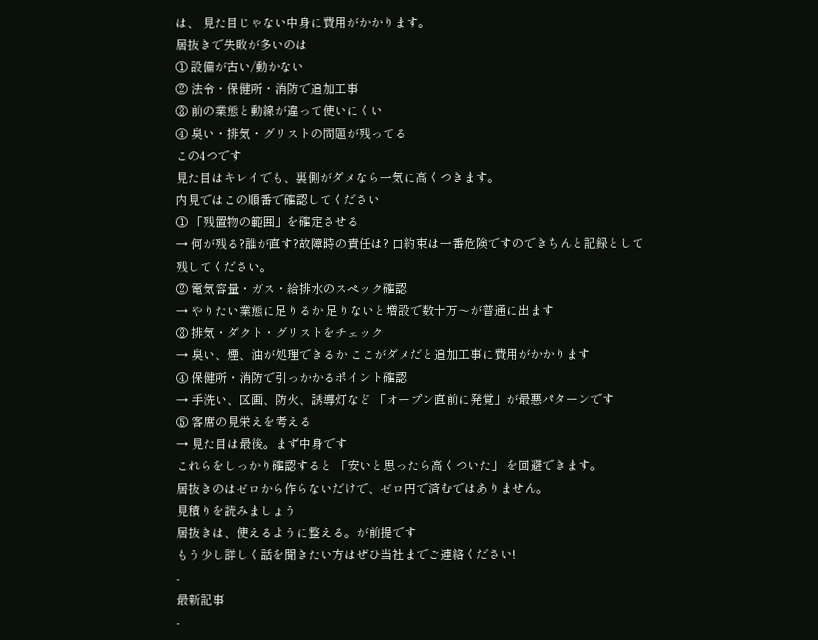は、 見た目じゃない中身に費用がかかります。
居抜きで失敗が多いのは
① 設備が古い/動かない
② 法令・保健所・消防で追加工事
③ 前の業態と動線が違って使いにくい
④ 臭い・排気・グリストの問題が残ってる
この4つです
見た目はキレイでも、裏側がダメなら一気に高くつきます。
内見ではこの順番で確認してください
① 「残置物の範囲」を確定させる
→ 何が残る?誰が直す?故障時の責任は? 口約束は一番危険ですのできちんと記録として残してください。
② 電気容量・ガス・給排水のスペック確認
→ やりたい業態に足りるか 足りないと増設で数十万〜が普通に出ます
③ 排気・ダクト・グリストをチェック
→ 臭い、煙、油が処理できるか ここがダメだと追加工事に費用がかかります
④ 保健所・消防で引っかかるポイント確認
→ 手洗い、区画、防火、誘導灯など 「オープン直前に発覚」が最悪パターンです
⑤ 客席の見栄えを考える
→ 見た目は最後。まず中身です
これらをしっかり確認すると 「安いと思ったら高くついた」 を回避できます。
居抜きのはゼロから作らないだけで、ゼロ円で済むではありません。
見積りを読みましょう
居抜きは、使えるように整える。が前提です
もう少し詳しく話を聞きたい方はぜひ当社までご連絡ください!
-
最新記事
-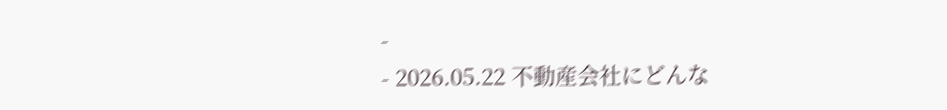-
- 2026.05.22 不動産会社にどんな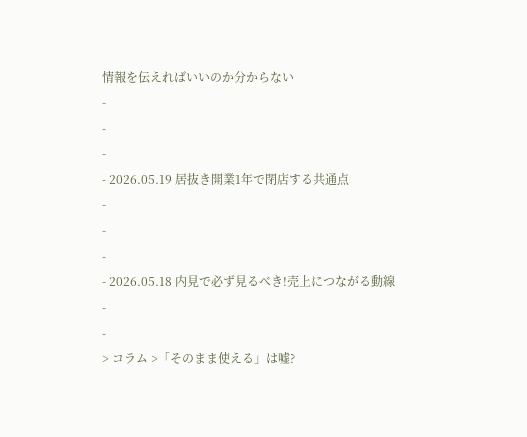情報を伝えればいいのか分からない
-
-
-
- 2026.05.19 居抜き開業1年で閉店する共通点
-
-
-
- 2026.05.18 内見で必ず見るべき!売上につながる動線
-
-
> コラム >「そのまま使える」は嘘?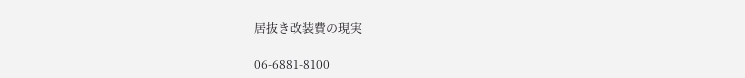居抜き改装費の現実

06-6881-8100